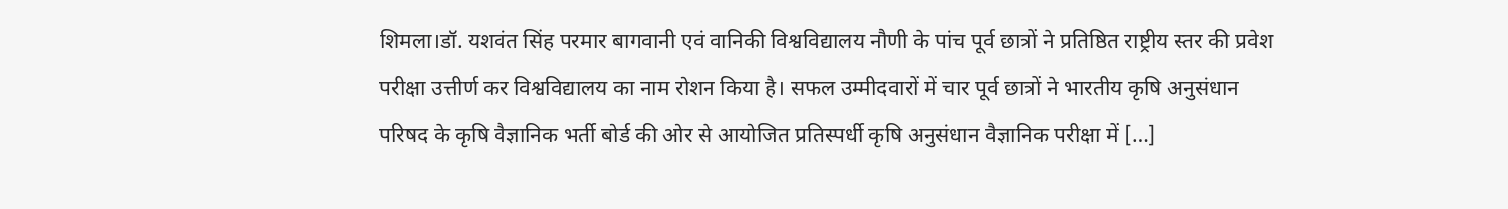शिमला।डॉ. यशवंत सिंह परमार बागवानी एवं वानिकी विश्वविद्यालय नौणी के पांच पूर्व छात्रों ने प्रतिष्ठित राष्ट्रीय स्तर की प्रवेश परीक्षा उत्तीर्ण कर विश्वविद्यालय का नाम रोशन किया है। सफल उम्मीदवारों में चार पूर्व छात्रों ने भारतीय कृषि अनुसंधान परिषद के कृषि वैज्ञानिक भर्ती बोर्ड की ओर से आयोजित प्रतिस्पर्धी कृषि अनुसंधान वैज्ञानिक परीक्षा में […]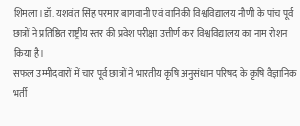शिमला।डॉ. यशवंत सिंह परमार बागवानी एवं वानिकी विश्वविद्यालय नौणी के पांच पूर्व छात्रों ने प्रतिष्ठित राष्ट्रीय स्तर की प्रवेश परीक्षा उत्तीर्ण कर विश्वविद्यालय का नाम रोशन किया है।
सफल उम्मीदवारों में चार पूर्व छात्रों ने भारतीय कृषि अनुसंधान परिषद के कृषि वैज्ञानिक भर्ती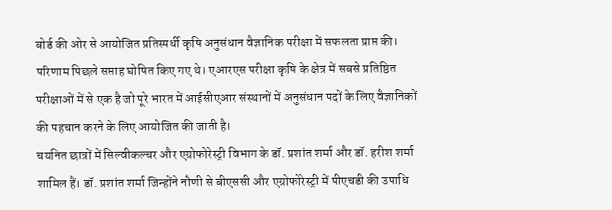बोर्ड की ओर से आयोजित प्रतिस्पर्धी कृषि अनुसंधान वैज्ञानिक परीक्षा में सफलता प्राप्त की। परिणाम पिछले सप्ताह घोषित किए गए थे। एआरएस परीक्षा कृषि के क्षेत्र में सबसे प्रतिष्ठित परीक्षाओं में से एक है जो पूरे भारत में आईसीएआर संस्थानों में अनुसंधान पदों के लिए वैज्ञानिकों की पहचान करने के लिए आयोजित की जाती है।
चयनित छात्रों में सिल्वीकल्चर और एग्रोफोरेस्ट्री विभाग के डॉ. प्रशांत शर्मा और डॉ. हरीश शर्मा शामिल हैं। डॉ. प्रशांत शर्मा जिन्होंने नौणी से बीएससी और एग्रोफोरेस्ट्री में पीएचडी की उपाधि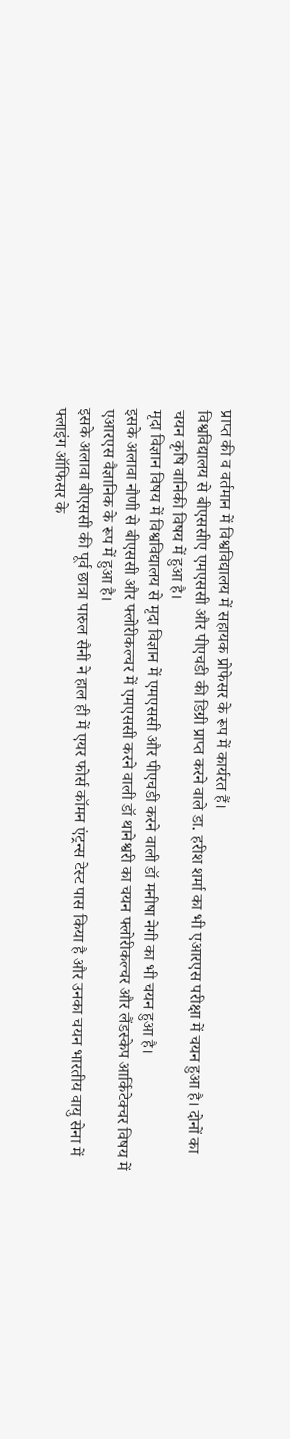प्राप्त की व वर्तमान में विश्वविद्यालय में सहायक प्रोफेसर के रूप में कार्यरत हैं।
विश्वविद्यालय से बीएससीए एमएससी और पीएचडी की डिग्री प्राप्त करने वाले डा. हरीश शर्मा का भी एआरएस परीक्षा में चयन हुआ है। दोनों का चयन कृषि वानिकी विषय में हुआ है।
मृदा विज्ञान विषय में विश्वविद्यालय से मृदा विज्ञान में एमएससी और पीएचडी करने वाली डॉ मनीषा नेगी का भी चयन हुआ है।
इसके अलावा नौणी से बीएससी और फ्लोरीकल्चर में एमएससी करने वाली डॉ थानेश्वरी का चयन फ्लोरीकल्चर और लैंडस्केप आर्किटेक्चर विषय में एआरएस वैज्ञानिक के रूप में हुआ है।
इसके अलावा बीएससी की पूर्व छात्रा पारुल सैनी ने हाल ही में एयर फोर्स कॉमन एंट्रन्स टेस्ट पास किया है और उनका चयन भारतीय वायु सेना में फ्लाइंग ऑफिसर के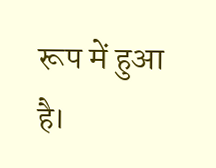रूप में हुआ है।